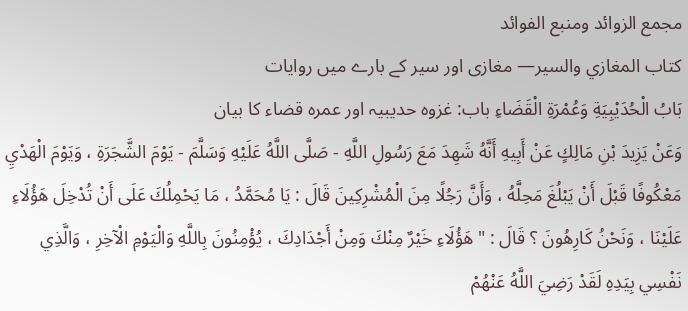مجمع الزوائد ومنبع الفوائد
كتاب المغازي والسير— مغازی اور سیر کے بارے میں روایات
بَابُ الْحُدَيْبِيَةِ وَعُمْرَةِ الْقَضَاءِ باب: غزوہ حدیبیہ اور عمرہ قضاء کا بیان
وَعَنْ يَزِيدَ بْنِ مَالِكٍ عَنْ أَبِيهِ أَنَّهُ شَهِدَ مَعَ رَسُولِ اللَّهِ - صَلَّى اللَّهُ عَلَيْهِ وَسَلَّمَ - يَوْمَ الشَّجَرَةِ ، وَيَوْمَ الْهَدْيِ مَعْكُوفًا قَبْلَ أَنْ يَبْلُغَ مَحِلَّهُ ، وَأَنَّ رَجُلًا مِنَ الْمُشْرِكِينَ قَالَ : يَا مُحَمَّدُ ، مَا يَحْمِلُكَ عَلَى أَنْ تُدْخِلَ هَؤُلَاءِ عَلَيْنَا ، وَنَحْنُ كَارِهُونَ ؟ قَالَ : " هَؤُلَاءِ خَيْرٌ مِنْكَ وَمِنْ أَجْدَادِكَ ، يُؤْمِنُونَ بِاللَّهِ وَالْيَوْمِ الْآخِرِ ، وَالَّذِي نَفْسِي بِيَدِهِ لَقَدْ رَضِيَ اللَّهُ عَنْهُمْ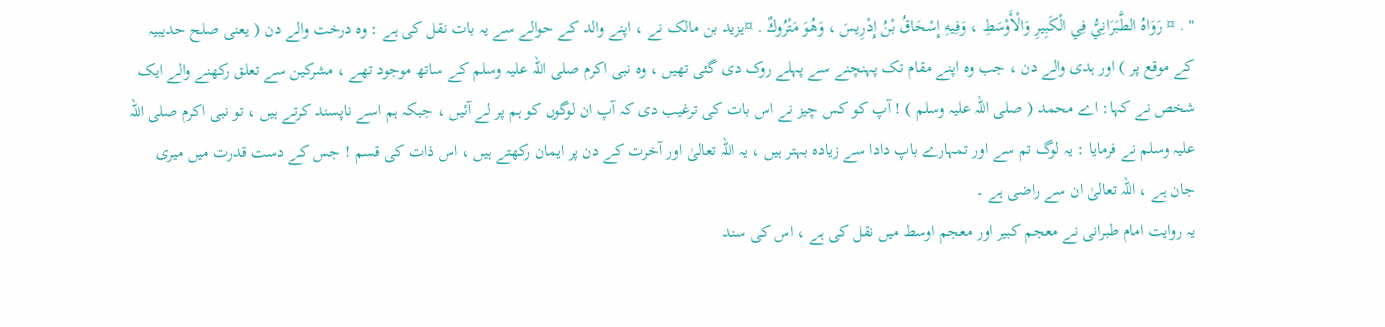" . ¤ رَوَاهُ الطَّبَرَانِيُّ فِي الْكَبِيرِ وَالْأَوْسَطِ ، وَفِيهِ إِسْحَاقُ بْنُ إِدْرِيسَ ، وَهُوَ مَتْرُوكٌ . ¤یزید بن مالک نے ، اپنے والد کے حوالے سے یہ بات نقل کی ہے : وہ درخت والے دن ( یعنی صلح حدیبیہ کے موقع پر ) اور ہدی والے دن ، جب وہ اپنے مقام تک پہنچنے سے پہلے روک دی گئی تھیں ، وہ نبی اکرم صلی اللہ علیہ وسلم کے ساتھ موجود تھے ، مشرکین سے تعلق رکھنے والے ایک شخص نے کہا: اے محمد ( صلی اللہ علیہ وسلم ) ! آپ کو کس چیز نے اس بات کی ترغیب دی کہ آپ ان لوگوں کو ہم پر لے آئیں ، جبکہ ہم اسے ناپسند کرتے ہیں ، تو نبی اکرم صلی اللہ علیہ وسلم نے فرمایا : یہ لوگ تم سے اور تمہارے باپ دادا سے زیادہ بہتر ہیں ، یہ اللہ تعالیٰ اور آخرت کے دن پر ایمان رکھتے ہیں ، اس ذات کی قسم ! جس کے دست قدرت میں میری جان ہے ، اللہ تعالیٰ ان سے راضی ہے ۔
یہ روایت امام طبرانی نے معجم کبیر اور معجم اوسط میں نقل کی ہے ، اس کی سند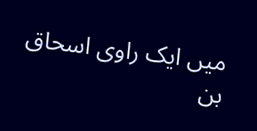میں ایک راوی اسحاق بن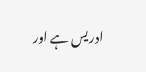ادریس ہے اور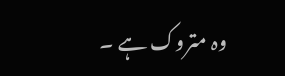وہ متروک ہے ۔